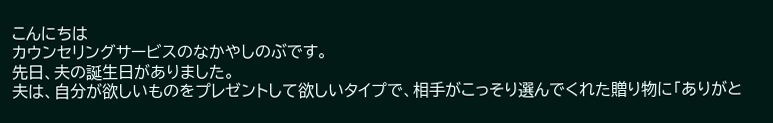こんにちは
カウンセリングサービスのなかやしのぶです。
先日、夫の誕生日がありました。
夫は、自分が欲しいものをプレゼントして欲しいタイプで、相手がこっそり選んでくれた贈り物に「ありがと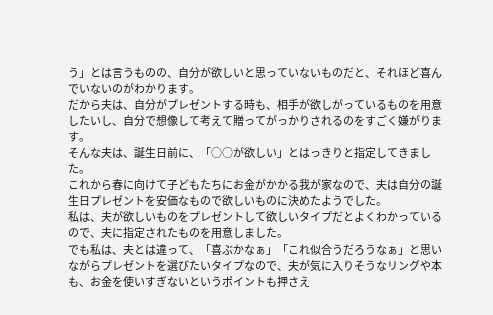う」とは言うものの、自分が欲しいと思っていないものだと、それほど喜んでいないのがわかります。
だから夫は、自分がプレゼントする時も、相手が欲しがっているものを用意したいし、自分で想像して考えて贈ってがっかりされるのをすごく嫌がります。
そんな夫は、誕生日前に、「○○が欲しい」とはっきりと指定してきました。
これから春に向けて子どもたちにお金がかかる我が家なので、夫は自分の誕生日プレゼントを安価なもので欲しいものに決めたようでした。
私は、夫が欲しいものをプレゼントして欲しいタイプだとよくわかっているので、夫に指定されたものを用意しました。
でも私は、夫とは違って、「喜ぶかなぁ」「これ似合うだろうなぁ」と思いながらプレゼントを選びたいタイプなので、夫が気に入りそうなリングや本も、お金を使いすぎないというポイントも押さえ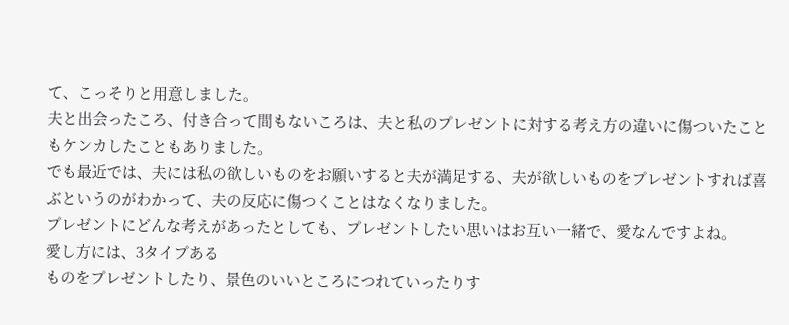て、こっそりと用意しました。
夫と出会ったころ、付き合って間もないころは、夫と私のプレゼントに対する考え方の違いに傷ついたこともケンカしたこともありました。
でも最近では、夫には私の欲しいものをお願いすると夫が満足する、夫が欲しいものをプレゼントすれば喜ぶというのがわかって、夫の反応に傷つくことはなくなりました。
プレゼントにどんな考えがあったとしても、プレゼントしたい思いはお互い一緒で、愛なんですよね。
愛し方には、3タイプある
ものをプレゼントしたり、景色のいいところにつれていったりす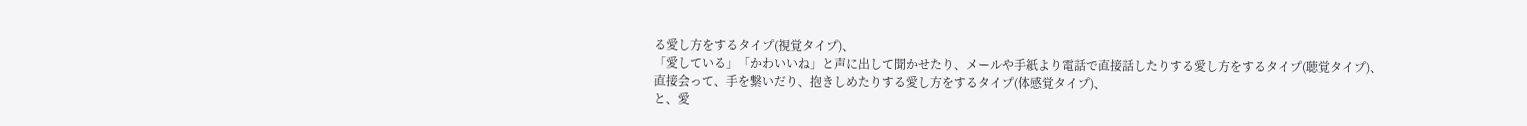る愛し方をするタイプ(視覚タイプ)、
「愛している」「かわいいね」と声に出して聞かせたり、メールや手紙より電話で直接話したりする愛し方をするタイプ(聴覚タイプ)、
直接会って、手を繋いだり、抱きしめたりする愛し方をするタイプ(体感覚タイプ)、
と、愛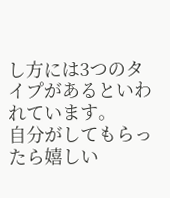し方には3つのタイプがあるといわれています。
自分がしてもらったら嬉しい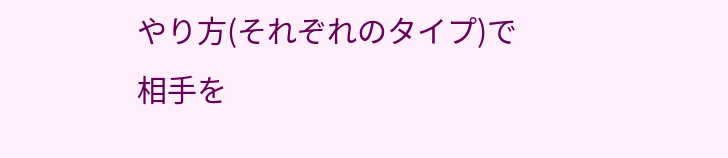やり方(それぞれのタイプ)で相手を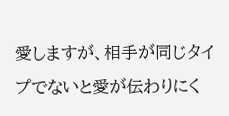愛しますが、相手が同じタイプでないと愛が伝わりにく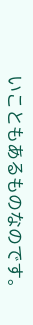いこともあるものなのです。